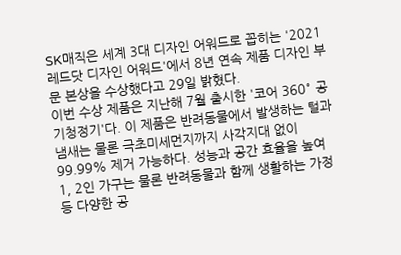SK매직은 세계 3대 디자인 어워드로 꼽히는 '2021 레드닷 디자인 어워드'에서 8년 연속 제품 디자인 부문 본상을 수상했다고 29일 밝혔다.
이번 수상 제품은 지난해 7월 출시한 '코어 360° 공기청정기'다. 이 제품은 반려동물에서 발생하는 털과 냄새는 물론 극초미세먼지까지 사각지대 없이 99.99% 제거 가능하다. 성능과 공간 효율을 높여 1, 2인 가구는 물론 반려동물과 함께 생활하는 가정 등 다양한 공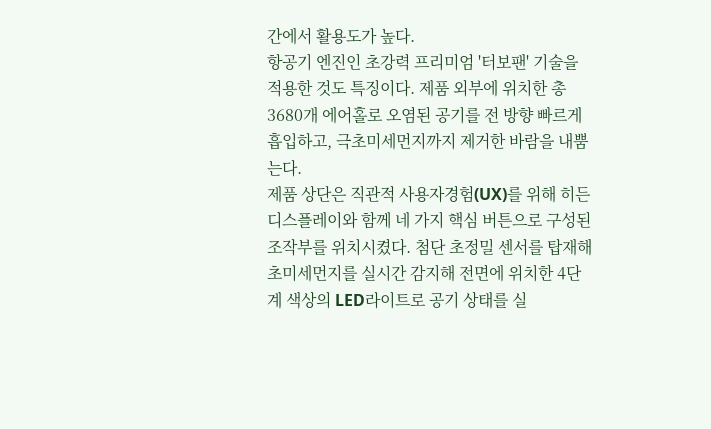간에서 활용도가 높다.
항공기 엔진인 초강력 프리미엄 '터보팬' 기술을 적용한 것도 특징이다. 제품 외부에 위치한 총 3680개 에어홀로 오염된 공기를 전 방향 빠르게 흡입하고, 극초미세먼지까지 제거한 바람을 내뿜는다.
제품 상단은 직관적 사용자경험(UX)를 위해 히든 디스플레이와 함께 네 가지 핵심 버튼으로 구성된 조작부를 위치시켰다. 첨단 초정밀 센서를 탑재해 초미세먼지를 실시간 감지해 전면에 위치한 4단계 색상의 LED라이트로 공기 상태를 실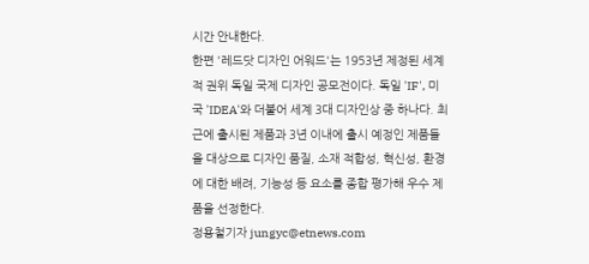시간 안내한다.
한편 '레드닷 디자인 어워드'는 1953년 제정된 세계적 권위 독일 국제 디자인 공모전이다. 독일 'IF', 미국 'IDEA'와 더불어 세계 3대 디자인상 중 하나다. 최근에 출시된 제품과 3년 이내에 출시 예정인 제품들을 대상으로 디자인 품질, 소재 적합성, 혁신성, 환경에 대한 배려, 기능성 등 요소를 종합 평가해 우수 제품을 선정한다.
정용철기자 jungyc@etnews.com